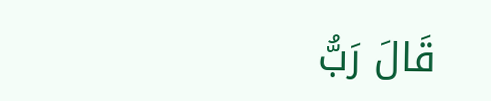قَالَ رَبُّ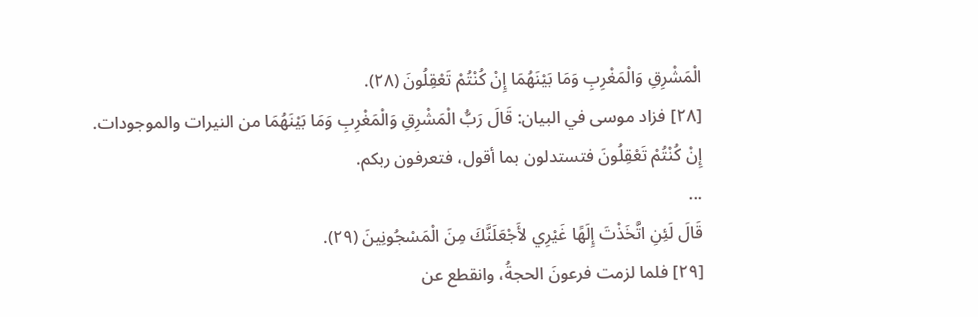الْمَشْرِقِ وَالْمَغْرِبِ وَمَا بَيْنَهُمَا إِنْ كُنْتُمْ تَعْقِلُونَ (٢٨).
[٢٨] فزاد موسى في البيان: قَالَ رَبُّ الْمَشْرِقِ وَالْمَغْرِبِ وَمَا بَيْنَهُمَا من النيرات والموجودات.
إِنْ كُنْتُمْ تَعْقِلُونَ فتستدلون بما أقول، فتعرفون ربكم.
...
قَالَ لَئِنِ اتَّخَذْتَ إِلَهًا غَيْرِي لأَجْعَلَنَّكَ مِنَ الْمَسْجُونِينَ (٢٩).
[٢٩] فلما لزمت فرعونَ الحجةُ، وانقطع عن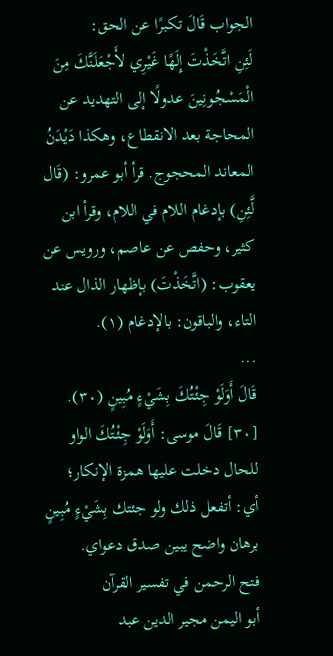الجواب قَالَ تكبرًا عن الحق:
لَئِنِ اتَّخَذْتَ إِلَهًا غَيْرِي لأَجْعَلَنَّكَ مِنَ الْمَسْجُونِينَ عدولًا إلى التهديد عن المحاجة بعد الانقطاع، وهكذا دَيْدَنُ المعاند المحجوج. قرأ أبو عمرو: (قَال لَّئِنِ) بإدغام اللام في اللام، وقرأ ابن كثير، وحفص عن عاصم، ورويس عن يعقوب: (اتَّخَذْتَ) بإظهار الذال عند التاء، والباقون: بالإدغام (١).
...
قَالَ أَوَلَوْ جِئْتُكَ بِشَيْءٍ مُبِينٍ (٣٠).
[٣٠] قَالَ موسى: أَوَلَوْ جِئْتُكَ الواو للحال دخلت عليها همزة الإنكار؛ أي: أتفعل ذلك ولو جئتك بِشَيْءٍ مُبِينٍ برهان واضح يبين صدق دعواي.
فتح الرحمن في تفسير القرآن
أبو اليمن مجير الدين عبد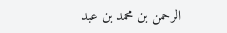الرحمن بن محمد بن عبد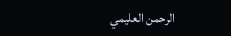الرحمن العليمي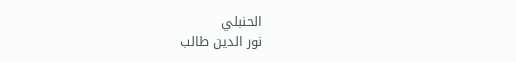الحنبلي
نور الدين طالب